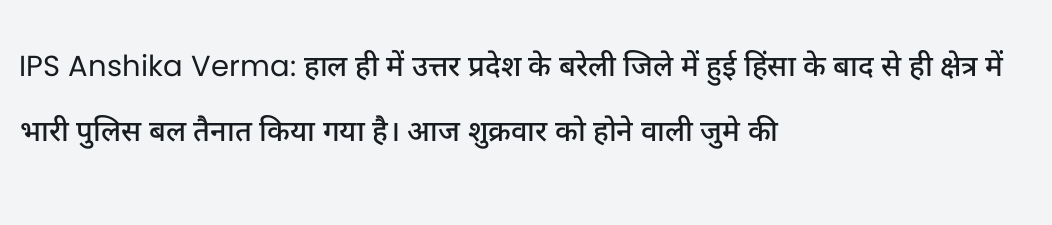IPS Anshika Verma: हाल ही में उत्तर प्रदेश के बरेली जिले में हुई हिंसा के बाद से ही क्षेत्र में भारी पुलिस बल तैनात किया गया है। आज शुक्रवार को होने वाली जुमे की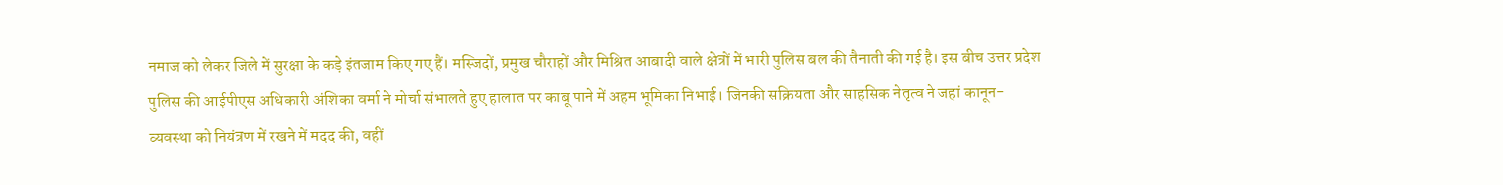नमाज को लेकर जिले में सुरक्षा के कड़े इंतजाम किए गए हैं। मस्जिदों, प्रमुख चौराहों और मिश्रित आबादी वाले क्षेत्रों में भारी पुलिस बल की तैनाती की गई है। इस बीच उत्तर प्रदेश पुलिस की आईपीएस अधिकारी अंशिका वर्मा ने मोर्चा संभालते हुए हालात पर काबू पाने में अहम भूमिका निभाई। जिनकी सक्रियता और साहसिक नेतृत्व ने जहां कानून-व्यवस्था को नियंत्रण में रखने में मदद की, वहीं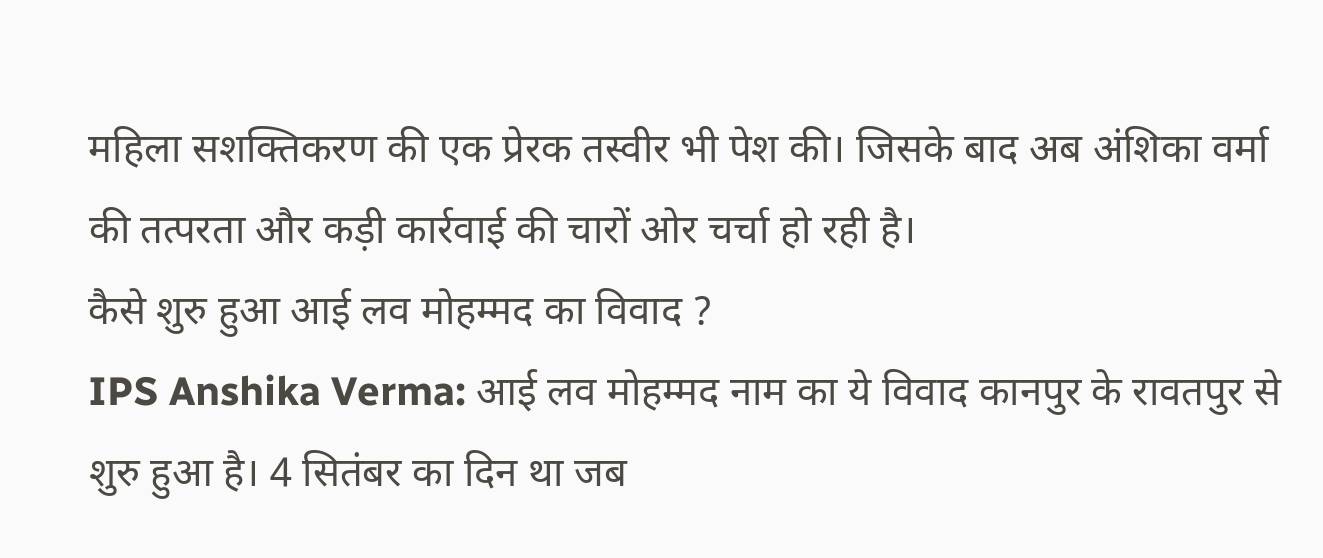महिला सशक्तिकरण की एक प्रेरक तस्वीर भी पेश की। जिसके बाद अब अंशिका वर्मा की तत्परता और कड़ी कार्रवाई की चारों ओर चर्चा हो रही है।
कैसे शुरु हुआ आई लव मोहम्मद का विवाद ?
IPS Anshika Verma: आई लव मोहम्मद नाम का ये विवाद कानपुर के रावतपुर से शुरु हुआ है। 4 सितंबर का दिन था जब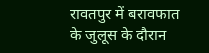रावतपुर में बरावफात के जुलूस के दौरान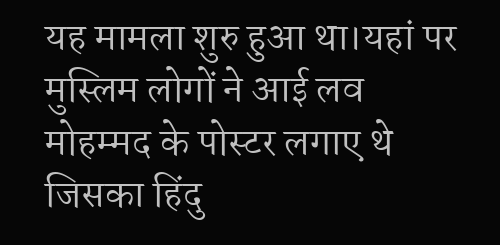यह मामला शुरु हुआ था।यहां पर मुस्लिम लोगों ने आई लव मोहम्मद के पोस्टर लगाए थे जिसका हिंदु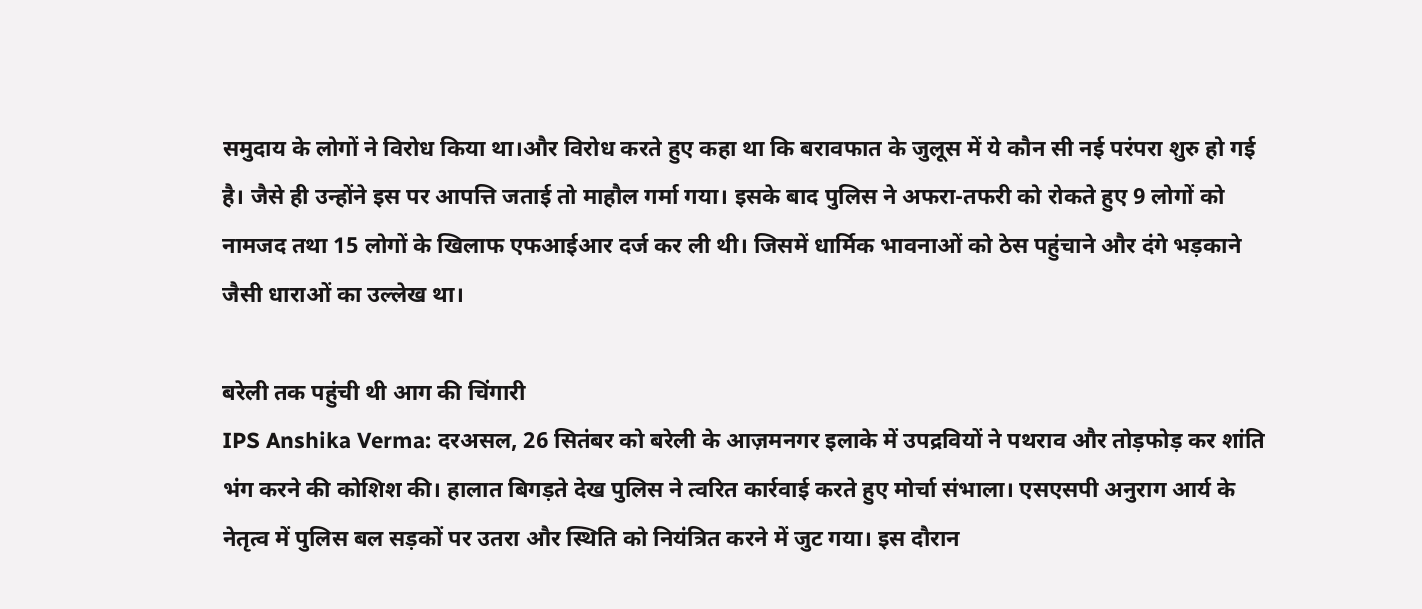समुदाय के लोगों ने विरोध किया था।और विरोध करते हुए कहा था कि बरावफात के जुलूस में ये कौन सी नई परंपरा शुरु हो गई है। जैसे ही उन्होंने इस पर आपत्ति जताई तो माहौल गर्मा गया। इसके बाद पुलिस ने अफरा-तफरी को रोकते हुए 9 लोगों को नामजद तथा 15 लोगों के खिलाफ एफआईआर दर्ज कर ली थी। जिसमें धार्मिक भावनाओं को ठेस पहुंचाने और दंगे भड़काने जैसी धाराओं का उल्लेख था।

बरेली तक पहुंची थी आग की चिंगारी
IPS Anshika Verma: दरअसल, 26 सितंबर को बरेली के आज़मनगर इलाके में उपद्रवियों ने पथराव और तोड़फोड़ कर शांति भंग करने की कोशिश की। हालात बिगड़ते देख पुलिस ने त्वरित कार्रवाई करते हुए मोर्चा संभाला। एसएसपी अनुराग आर्य के नेतृत्व में पुलिस बल सड़कों पर उतरा और स्थिति को नियंत्रित करने में जुट गया। इस दौरान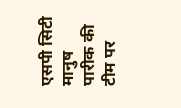एसपी सिटी मानुष पारीक की टीम पर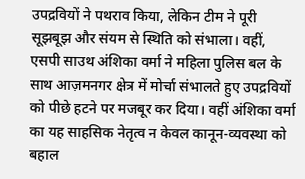उपद्रवियों ने पथराव किया, लेकिन टीम ने पूरी सूझबूझ और संयम से स्थिति को संभाला। वहीं, एसपी साउथ अंशिका वर्मा ने महिला पुलिस बल के साथ आज़मनगर क्षेत्र में मोर्चा संभालते हुए उपद्रवियों को पीछे हटने पर मजबूर कर दिया। वहीं अंशिका वर्मा का यह साहसिक नेतृत्व न केवल कानून-व्यवस्था को बहाल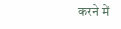करने में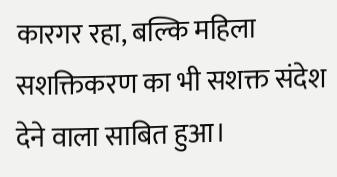कारगर रहा, बल्कि महिला सशक्तिकरण का भी सशक्त संदेश देने वाला साबित हुआ।